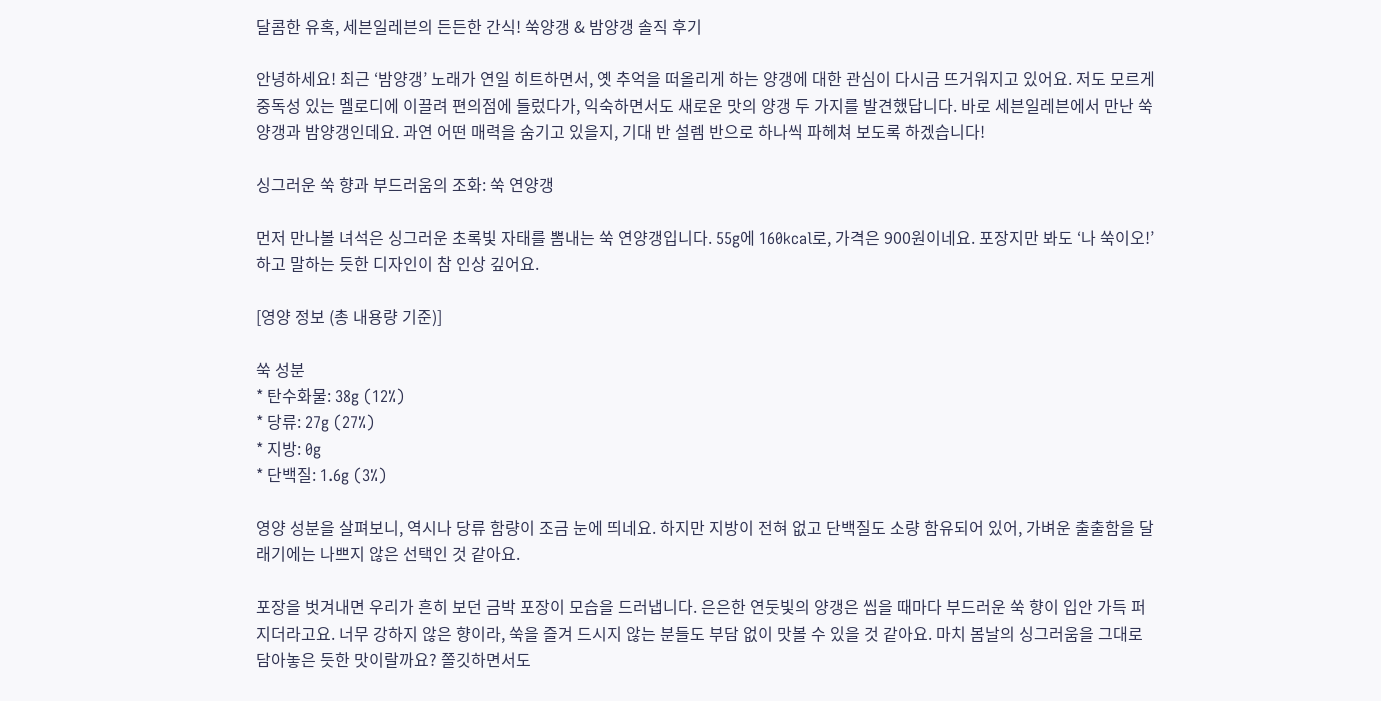달콤한 유혹, 세븐일레븐의 든든한 간식! 쑥양갱 & 밤양갱 솔직 후기

안녕하세요! 최근 ‘밤양갱’ 노래가 연일 히트하면서, 옛 추억을 떠올리게 하는 양갱에 대한 관심이 다시금 뜨거워지고 있어요. 저도 모르게 중독성 있는 멜로디에 이끌려 편의점에 들렀다가, 익숙하면서도 새로운 맛의 양갱 두 가지를 발견했답니다. 바로 세븐일레븐에서 만난 쑥양갱과 밤양갱인데요. 과연 어떤 매력을 숨기고 있을지, 기대 반 설렘 반으로 하나씩 파헤쳐 보도록 하겠습니다!

싱그러운 쑥 향과 부드러움의 조화: 쑥 연양갱

먼저 만나볼 녀석은 싱그러운 초록빛 자태를 뽐내는 쑥 연양갱입니다. 55g에 160kcal로, 가격은 900원이네요. 포장지만 봐도 ‘나 쑥이오!’ 하고 말하는 듯한 디자인이 참 인상 깊어요.

[영양 정보 (총 내용량 기준)]

쑥 성분
* 탄수화물: 38g (12%)
* 당류: 27g (27%)
* 지방: 0g
* 단백질: 1.6g (3%)

영양 성분을 살펴보니, 역시나 당류 함량이 조금 눈에 띄네요. 하지만 지방이 전혀 없고 단백질도 소량 함유되어 있어, 가벼운 출출함을 달래기에는 나쁘지 않은 선택인 것 같아요.

포장을 벗겨내면 우리가 흔히 보던 금박 포장이 모습을 드러냅니다. 은은한 연둣빛의 양갱은 씹을 때마다 부드러운 쑥 향이 입안 가득 퍼지더라고요. 너무 강하지 않은 향이라, 쑥을 즐겨 드시지 않는 분들도 부담 없이 맛볼 수 있을 것 같아요. 마치 봄날의 싱그러움을 그대로 담아놓은 듯한 맛이랄까요? 쫄깃하면서도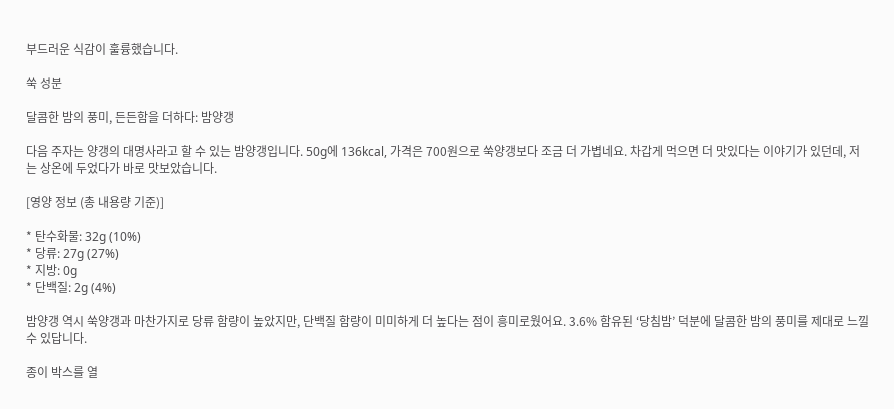부드러운 식감이 훌륭했습니다.

쑥 성분

달콤한 밤의 풍미, 든든함을 더하다: 밤양갱

다음 주자는 양갱의 대명사라고 할 수 있는 밤양갱입니다. 50g에 136kcal, 가격은 700원으로 쑥양갱보다 조금 더 가볍네요. 차갑게 먹으면 더 맛있다는 이야기가 있던데, 저는 상온에 두었다가 바로 맛보았습니다.

[영양 정보 (총 내용량 기준)]

* 탄수화물: 32g (10%)
* 당류: 27g (27%)
* 지방: 0g
* 단백질: 2g (4%)

밤양갱 역시 쑥양갱과 마찬가지로 당류 함량이 높았지만, 단백질 함량이 미미하게 더 높다는 점이 흥미로웠어요. 3.6% 함유된 ‘당침밤’ 덕분에 달콤한 밤의 풍미를 제대로 느낄 수 있답니다.

종이 박스를 열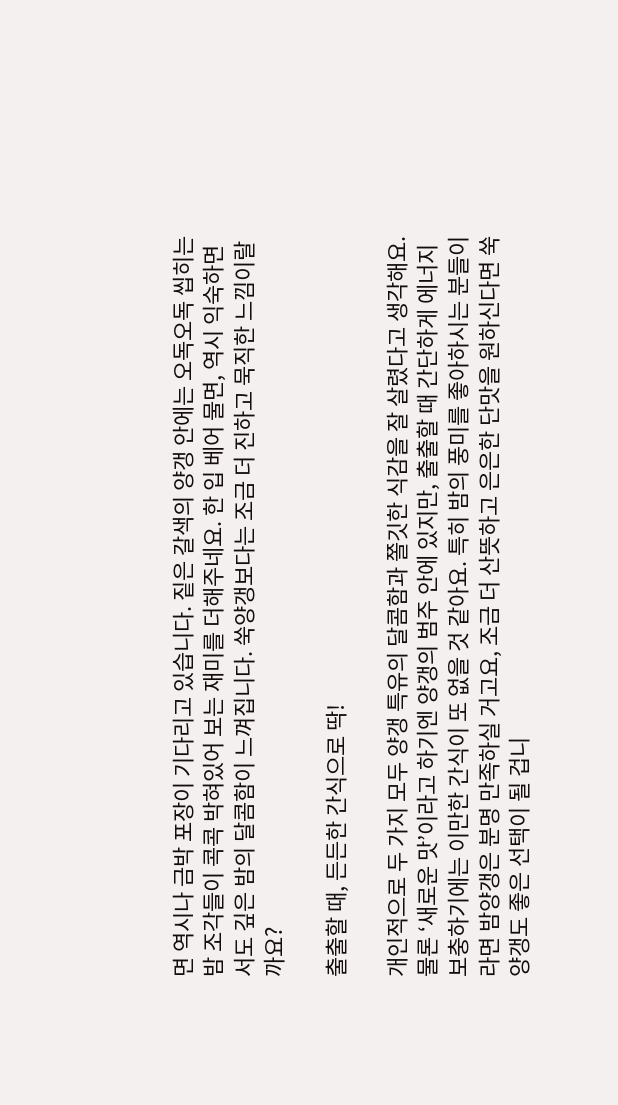면 역시나 금박 포장이 기다리고 있습니다. 짙은 갈색의 양갱 안에는 오독오독 씹히는 밤 조각들이 콕콕 박혀있어 보는 재미를 더해주네요. 한 입 베어 물면, 역시 익숙하면서도 깊은 밤의 달콤함이 느껴집니다. 쑥양갱보다는 조금 더 진하고 묵직한 느낌이랄까요?

출출할 때, 든든한 간식으로 딱!

개인적으로 두 가지 모두 양갱 특유의 달콤함과 쫄깃한 식감을 잘 살렸다고 생각해요. 물론 ‘새로운 맛’이라고 하기엔 양갱의 범주 안에 있지만, 출출할 때 간단하게 에너지 보충하기에는 이만한 간식이 또 없을 것 같아요. 특히 밤의 풍미를 좋아하시는 분들이라면 밤양갱은 분명 만족하실 거고요, 조금 더 산뜻하고 은은한 단맛을 원하신다면 쑥양갱도 좋은 선택이 될 겁니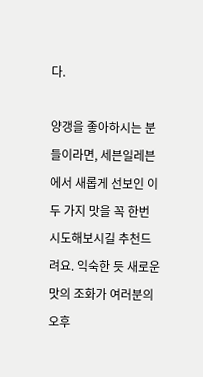다.

양갱을 좋아하시는 분들이라면, 세븐일레븐에서 새롭게 선보인 이 두 가지 맛을 꼭 한번 시도해보시길 추천드려요. 익숙한 듯 새로운 맛의 조화가 여러분의 오후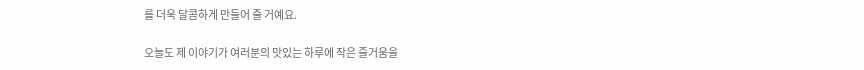를 더욱 달콤하게 만들어 줄 거예요.

오늘도 제 이야기가 여러분의 맛있는 하루에 작은 즐거움을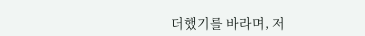더했기를 바라며, 저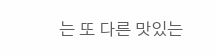는 또 다른 맛있는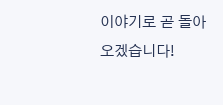이야기로 곧 돌아오겠습니다!